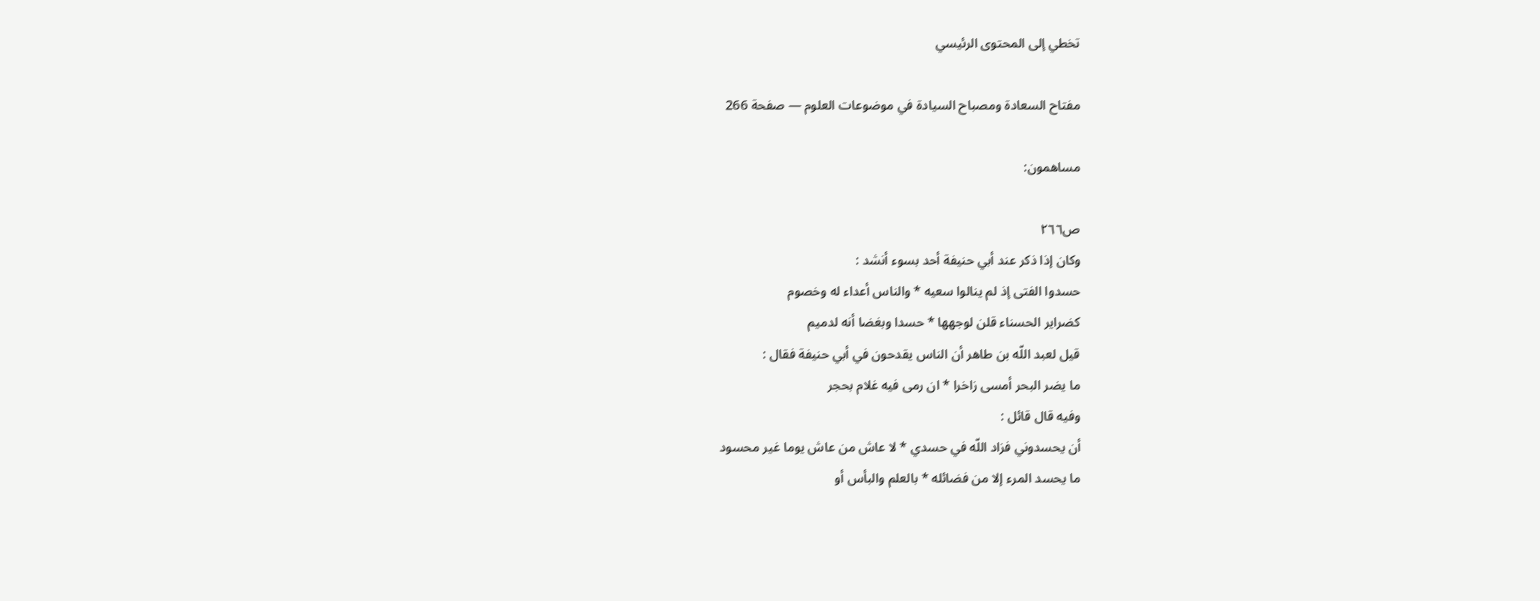تخطي إلى المحتوى الرئيسي

مفتاح السعادة ومصباح السيادة في موضوعات العلوم — صفحة 266

مساهمون:

ص٢٦٦
وكان إذا ذكر عند أبي حنيفة أحد بسوء أنشد :
حسدوا الفتى إذ لم ينالوا سعيه * والناس أعداء له وخصوم
كضراير الحسناء قلن لوجهها * حسدا وبغضا أنه لدميم
قيل لعبد اللّه بن طاهر أن الناس يقدحون في أبي حنيفة فقال :
ما يضر البحر أمسى زاخرا * ان رمى فيه غلام بحجر
وفيه قال قائل :
أن يحسدوني فزاد اللّه في حسدي * لا عاش من عاش يوما غير محسود
ما يحسد المرء إلا من فضائله * بالعلم والبأس أو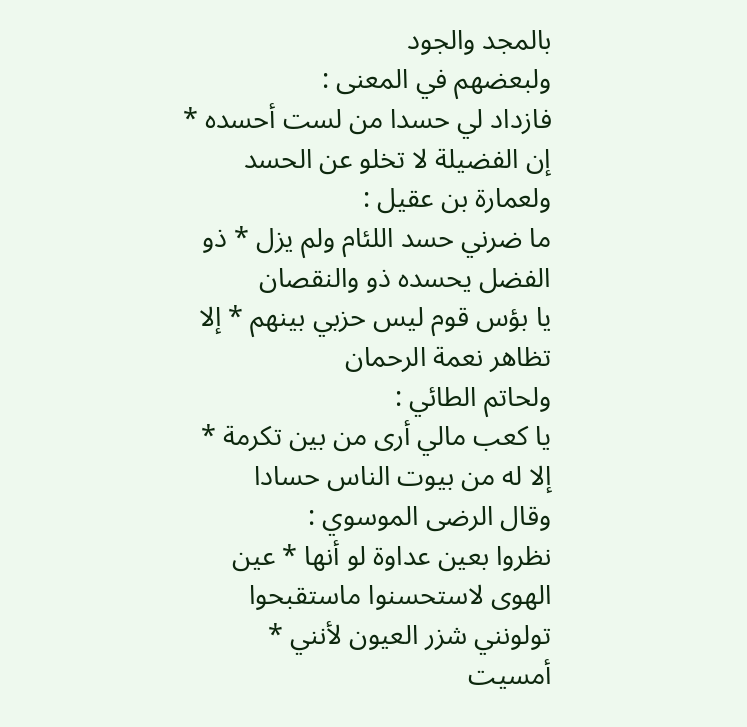بالمجد والجود
ولبعضهم في المعنى :
فازداد لي حسدا من لست أحسده * إن الفضيلة لا تخلو عن الحسد
ولعمارة بن عقيل :
ما ضرني حسد اللئام ولم يزل * ذو الفضل يحسده ذو والنقصان
يا بؤس قوم ليس حزبي بينهم * إلا تظاهر نعمة الرحمان
ولحاتم الطائي :
يا كعب مالي أرى من بين تكرمة * إلا له من بيوت الناس حسادا
وقال الرضى الموسوي :
نظروا بعين عداوة لو أنها * عين الهوى لاستحسنوا ماستقبحوا
تولونني شزر العيون لأنني * أمسيت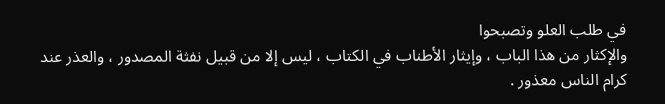في طلب العلو وتصبحوا
والإكثار من هذا الباب ، وإيثار الأطناب في الكتاب ، ليس إلا من قبيل نفثة المصدور ، والعذر عند كرام الناس معذور .